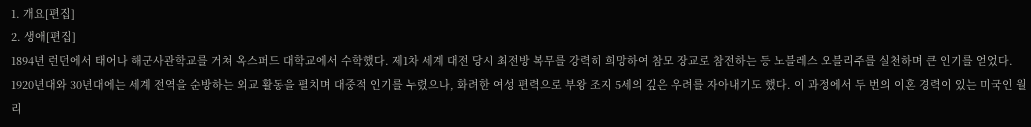1. 개요[편집]
2. 생애[편집]
1894년 런던에서 태어나 해군사관학교를 거쳐 옥스퍼드 대학교에서 수학했다. 제1차 세계 대전 당시 최전방 복무를 강력히 희망하여 참모 장교로 참전하는 등 노블레스 오블리주를 실천하며 큰 인기를 얻었다. 1920년대와 30년대에는 세계 전역을 순방하는 외교 활동을 펼치며 대중적 인기를 누렸으나, 화려한 여성 편력으로 부왕 조지 5세의 깊은 우려를 자아내기도 했다. 이 과정에서 두 번의 이혼 경력이 있는 미국인 월리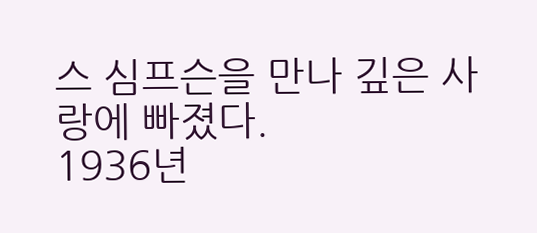스 심프슨을 만나 깊은 사랑에 빠졌다.
1936년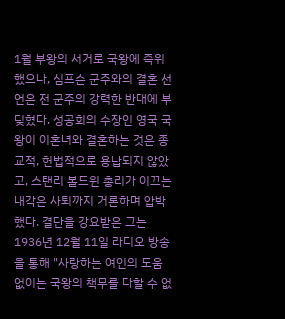1월 부왕의 서거로 국왕에 즉위했으나, 심프슨 군주와의 결혼 선언은 전 군주의 강력한 반대에 부딪혔다. 성공회의 수장인 영국 국왕이 이혼녀와 결혼하는 것은 종교적, 헌법적으로 용납되지 않았고, 스탠리 볼드윈 총리가 이끄는 내각은 사퇴까지 거론하며 압박했다. 결단을 강요받은 그는 1936년 12월 11일 라디오 방송을 통해 "사랑하는 여인의 도움 없이는 국왕의 책무를 다할 수 없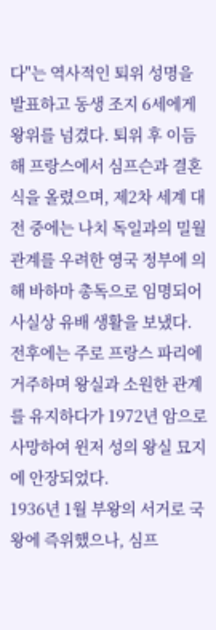다"는 역사적인 퇴위 성명을 발표하고 동생 조지 6세에게 왕위를 넘겼다. 퇴위 후 이듬해 프랑스에서 심프슨과 결혼식을 올렸으며, 제2차 세계 대전 중에는 나치 독일과의 밀월 관계를 우려한 영국 정부에 의해 바하마 총독으로 임명되어 사실상 유배 생활을 보냈다. 전후에는 주로 프랑스 파리에 거주하며 왕실과 소원한 관계를 유지하다가 1972년 암으로 사망하여 윈저 성의 왕실 묘지에 안장되었다.
1936년 1월 부왕의 서거로 국왕에 즉위했으나, 심프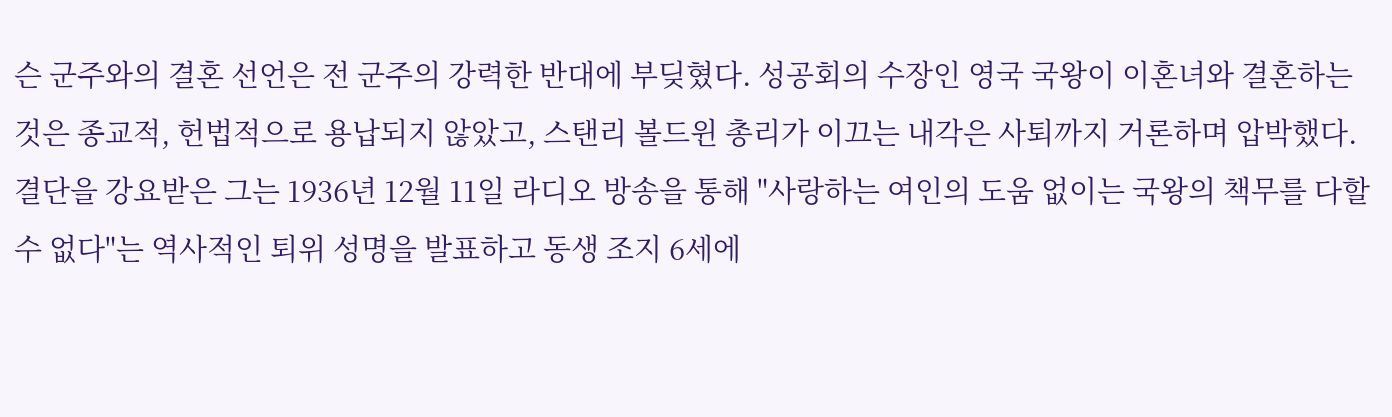슨 군주와의 결혼 선언은 전 군주의 강력한 반대에 부딪혔다. 성공회의 수장인 영국 국왕이 이혼녀와 결혼하는 것은 종교적, 헌법적으로 용납되지 않았고, 스탠리 볼드윈 총리가 이끄는 내각은 사퇴까지 거론하며 압박했다. 결단을 강요받은 그는 1936년 12월 11일 라디오 방송을 통해 "사랑하는 여인의 도움 없이는 국왕의 책무를 다할 수 없다"는 역사적인 퇴위 성명을 발표하고 동생 조지 6세에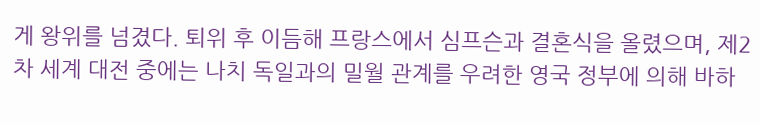게 왕위를 넘겼다. 퇴위 후 이듬해 프랑스에서 심프슨과 결혼식을 올렸으며, 제2차 세계 대전 중에는 나치 독일과의 밀월 관계를 우려한 영국 정부에 의해 바하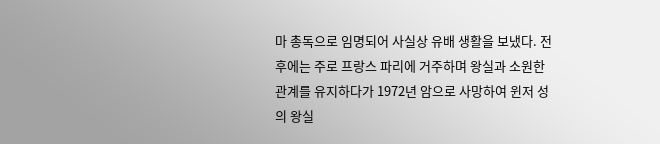마 총독으로 임명되어 사실상 유배 생활을 보냈다. 전후에는 주로 프랑스 파리에 거주하며 왕실과 소원한 관계를 유지하다가 1972년 암으로 사망하여 윈저 성의 왕실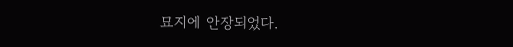묘지에 안장되었다.